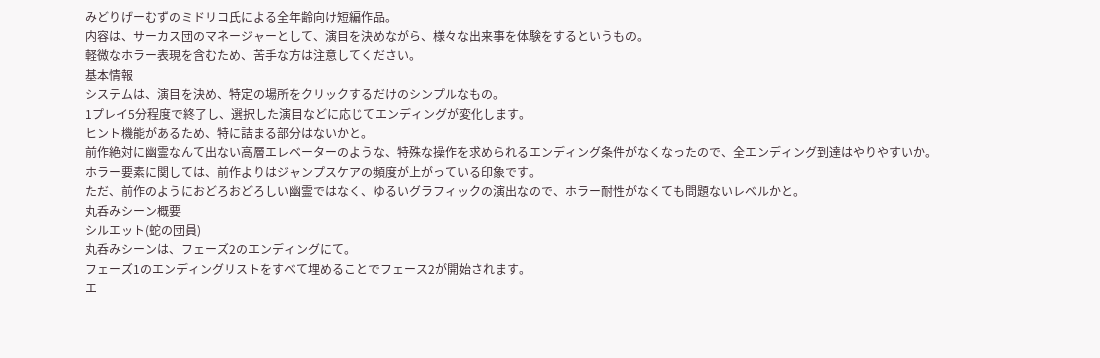みどりげーむずのミドリコ氏による全年齢向け短編作品。
内容は、サーカス団のマネージャーとして、演目を決めながら、様々な出来事を体験をするというもの。
軽微なホラー表現を含むため、苦手な方は注意してください。
基本情報
システムは、演目を決め、特定の場所をクリックするだけのシンプルなもの。
1プレイ5分程度で終了し、選択した演目などに応じてエンディングが変化します。
ヒント機能があるため、特に詰まる部分はないかと。
前作絶対に幽霊なんて出ない高層エレベーターのような、特殊な操作を求められるエンディング条件がなくなったので、全エンディング到達はやりやすいか。
ホラー要素に関しては、前作よりはジャンプスケアの頻度が上がっている印象です。
ただ、前作のようにおどろおどろしい幽霊ではなく、ゆるいグラフィックの演出なので、ホラー耐性がなくても問題ないレベルかと。
丸呑みシーン概要
シルエット(蛇の団員)
丸呑みシーンは、フェーズ2のエンディングにて。
フェーズ1のエンディングリストをすべて埋めることでフェース2が開始されます。
エ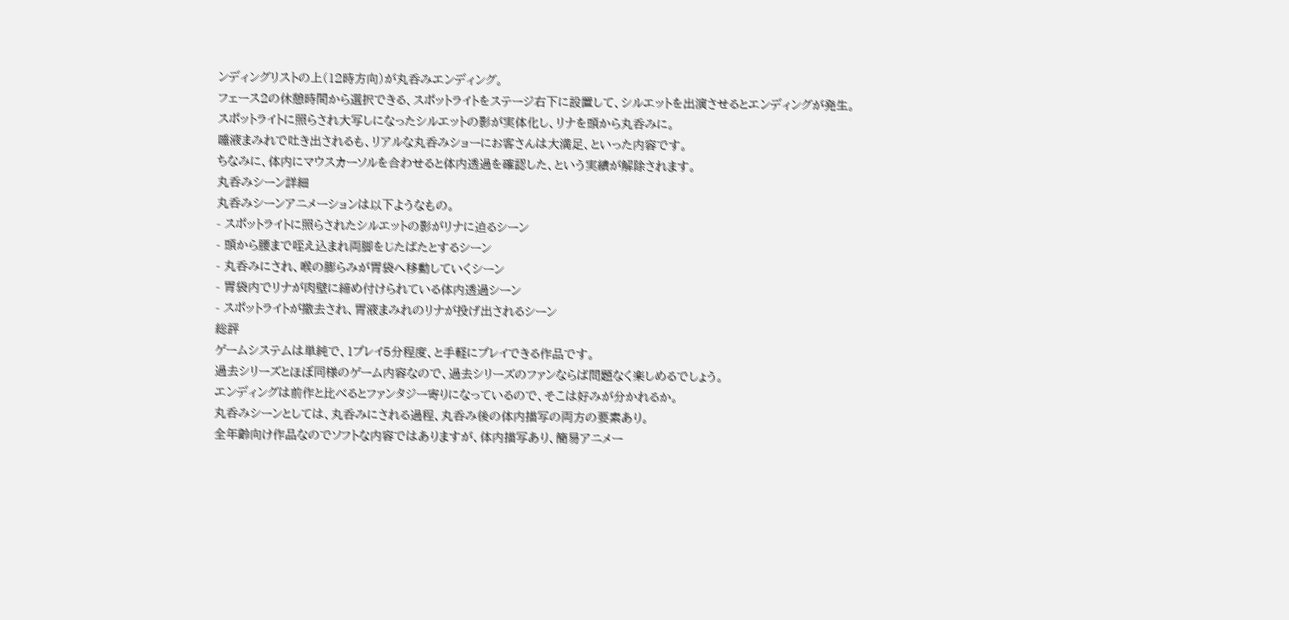ンディングリストの上(12時方向)が丸呑みエンディング。
フェース2の休憩時間から選択できる、スポットライトをステージ右下に設置して、シルエットを出演させるとエンディングが発生。
スポットライトに照らされ大写しになったシルエットの影が実体化し、リナを頭から丸呑みに。
唾液まみれで吐き出されるも、リアルな丸呑みショーにお客さんは大満足、といった内容です。
ちなみに、体内にマウスカーソルを合わせると体内透過を確認した、という実績が解除されます。
丸呑みシーン詳細
丸呑みシーンアニメーションは以下ようなもの。
- スポットライトに照らされたシルエットの影がリナに迫るシーン
- 頭から腰まで咥え込まれ両脚をじたばたとするシーン
- 丸呑みにされ、喉の膨らみが胃袋へ移動していくシーン
- 胃袋内でリナが肉壁に締め付けられている体内透過シーン
- スポットライトが撤去され、胃液まみれのリナが投げ出されるシーン
総評
ゲームシステムは単純で、1プレイ5分程度、と手軽にプレイできる作品です。
過去シリーズとほぼ同様のゲーム内容なので、過去シリーズのファンならば問題なく楽しめるでしょう。
エンディングは前作と比べるとファンタジー寄りになっているので、そこは好みが分かれるか。
丸呑みシーンとしては、丸呑みにされる過程、丸呑み後の体内描写の両方の要素あり。
全年齢向け作品なのでソフトな内容ではありますが、体内描写あり、簡易アニメー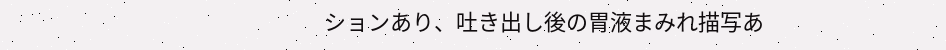ションあり、吐き出し後の胃液まみれ描写あ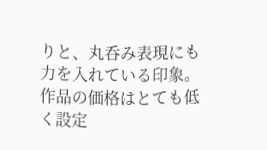りと、丸呑み表現にも力を入れている印象。
作品の価格はとても低く設定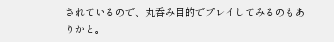されているので、丸呑み目的でプレイしてみるのもありかと。